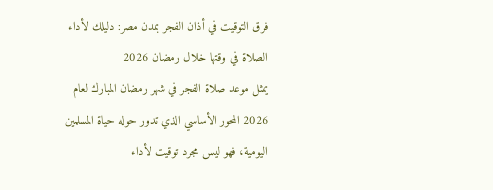فرق التوقيت في أذان الفجر بمدن مصر: دليلك لأداء الصلاة في وقتها خلال رمضان 2026
يمثل موعد صلاة الفجر في شهر رمضان المبارك لعام 2026 المحور الأساسي الذي تدور حوله حياة المسلمين اليومية، فهو ليس مجرد توقيت لأداء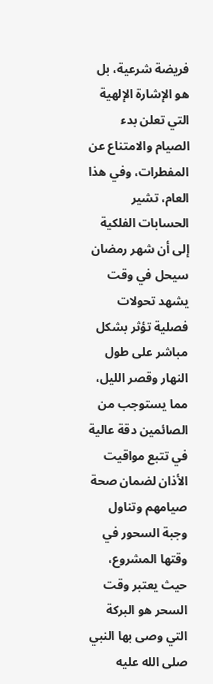فريضة شرعية، بل هو الإشارة الإلهية التي تعلن بدء الصيام والامتناع عن المفطرات، وفي هذا العام، تشير الحسابات الفلكية إلى أن شهر رمضان سيحل في وقت يشهد تحولات فصلية تؤثر بشكل مباشر على طول النهار وقصر الليل، مما يستوجب من الصائمين دقة عالية في تتبع مواقيت الأذان لضمان صحة صيامهم وتناول وجبة السحور في وقتها المشروع، حيث يعتبر وقت السحر هو البركة التي وصى بها النبي صلى الله عليه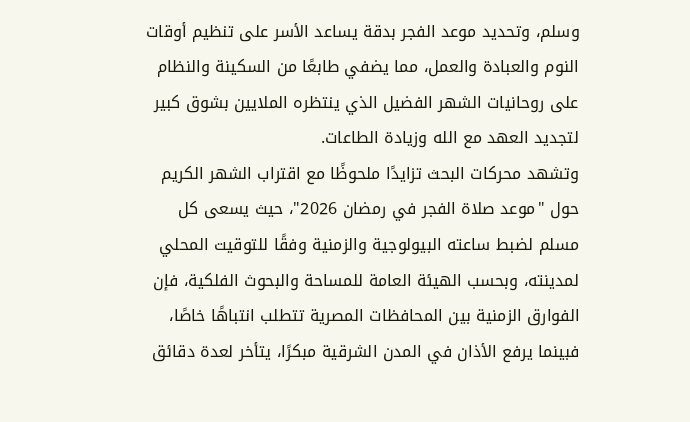وسلم، وتحديد موعد الفجر بدقة يساعد الأسر على تنظيم أوقات النوم والعبادة والعمل، مما يضفي طابعًا من السكينة والنظام على روحانيات الشهر الفضيل الذي ينتظره الملايين بشوق كبير لتجديد العهد مع الله وزيادة الطاعات.
وتشهد محركات البحث تزايدًا ملحوظًا مع اقتراب الشهر الكريم حول "موعد صلاة الفجر في رمضان 2026"، حيث يسعى كل مسلم لضبط ساعته البيولوجية والزمنية وفقًا للتوقيت المحلي لمدينته، وبحسب الهيئة العامة للمساحة والبحوث الفلكية، فإن الفوارق الزمنية بين المحافظات المصرية تتطلب انتباهًا خاصًا، فبينما يرفع الأذان في المدن الشرقية مبكرًا، يتأخر لعدة دقائق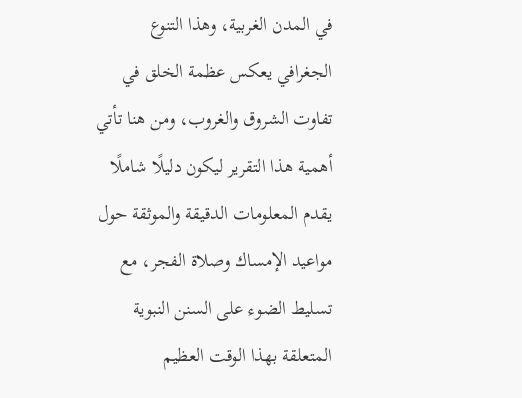في المدن الغربية، وهذا التنوع الجغرافي يعكس عظمة الخلق في تفاوت الشروق والغروب، ومن هنا تأتي أهمية هذا التقرير ليكون دليلًا شاملًا يقدم المعلومات الدقيقة والموثقة حول مواعيد الإمساك وصلاة الفجر، مع تسليط الضوء على السنن النبوية المتعلقة بهذا الوقت العظيم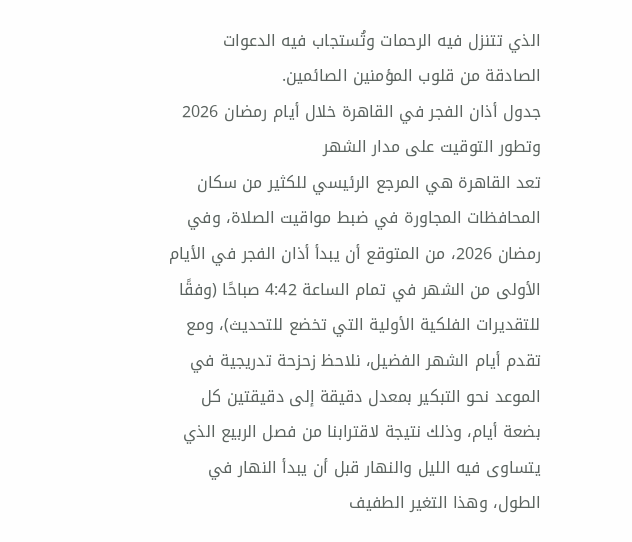الذي تتنزل فيه الرحمات وتُستجاب فيه الدعوات الصادقة من قلوب المؤمنين الصائمين.
جدول أذان الفجر في القاهرة خلال أيام رمضان 2026 وتطور التوقيت على مدار الشهر
تعد القاهرة هي المرجع الرئيسي للكثير من سكان المحافظات المجاورة في ضبط مواقيت الصلاة، وفي رمضان 2026، من المتوقع أن يبدأ أذان الفجر في الأيام الأولى من الشهر في تمام الساعة 4:42 صباحًا (وفقًا للتقديرات الفلكية الأولية التي تخضع للتحديث)، ومع تقدم أيام الشهر الفضيل، نلاحظ زحزحة تدريجية في الموعد نحو التبكير بمعدل دقيقة إلى دقيقتين كل بضعة أيام، وذلك نتيجة لاقترابنا من فصل الربيع الذي يتساوى فيه الليل والنهار قبل أن يبدأ النهار في الطول، وهذا التغير الطفيف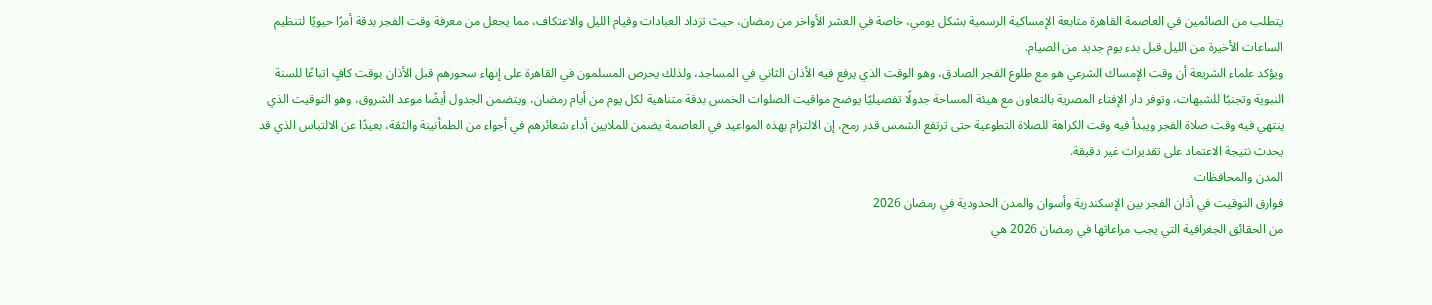يتطلب من الصائمين في العاصمة القاهرة متابعة الإمساكية الرسمية بشكل يومي، خاصة في العشر الأواخر من رمضان، حيث تزداد العبادات وقيام الليل والاعتكاف، مما يجعل من معرفة وقت الفجر بدقة أمرًا حيويًا لتنظيم الساعات الأخيرة من الليل قبل بدء يوم جديد من الصيام.
ويؤكد علماء الشريعة أن وقت الإمساك الشرعي هو مع طلوع الفجر الصادق، وهو الوقت الذي يرفع فيه الأذان الثاني في المساجد، ولذلك يحرص المسلمون في القاهرة على إنهاء سحورهم قبل الأذان بوقت كافٍ اتباعًا للسنة النبوية وتجنبًا للشبهات، وتوفر دار الإفتاء المصرية بالتعاون مع هيئة المساحة جدولًا تفصيليًا يوضح مواقيت الصلوات الخمس بدقة متناهية لكل يوم من أيام رمضان، ويتضمن الجدول أيضًا موعد الشروق، وهو التوقيت الذي ينتهي فيه وقت صلاة الفجر ويبدأ فيه وقت الكراهة للصلاة التطوعية حتى ترتفع الشمس قدر رمح، إن الالتزام بهذه المواعيد في العاصمة يضمن للملايين أداء شعائرهم في أجواء من الطمأنينة والثقة، بعيدًا عن الالتباس الذي قد يحدث نتيجة الاعتماد على تقديرات غير دقيقة.
المدن والمحافظات
فوارق التوقيت في أذان الفجر بين الإسكندرية وأسوان والمدن الحدودية في رمضان 2026
من الحقائق الجغرافية التي يجب مراعاتها في رمضان 2026 هي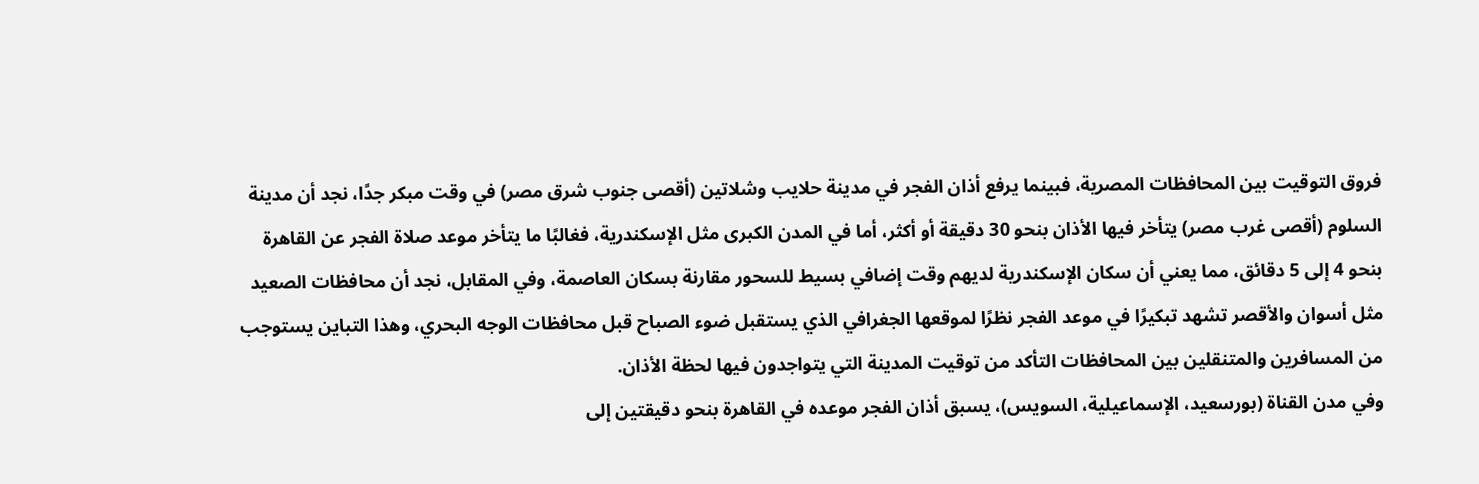فروق التوقيت بين المحافظات المصرية، فبينما يرفع أذان الفجر في مدينة حلايب وشلاتين (أقصى جنوب شرق مصر) في وقت مبكر جدًا، نجد أن مدينة السلوم (أقصى غرب مصر) يتأخر فيها الأذان بنحو 30 دقيقة أو أكثر، أما في المدن الكبرى مثل الإسكندرية، فغالبًا ما يتأخر موعد صلاة الفجر عن القاهرة بنحو 4 إلى 5 دقائق، مما يعني أن سكان الإسكندرية لديهم وقت إضافي بسيط للسحور مقارنة بسكان العاصمة، وفي المقابل، نجد أن محافظات الصعيد مثل أسوان والأقصر تشهد تبكيرًا في موعد الفجر نظرًا لموقعها الجغرافي الذي يستقبل ضوء الصباح قبل محافظات الوجه البحري، وهذا التباين يستوجب من المسافرين والمتنقلين بين المحافظات التأكد من توقيت المدينة التي يتواجدون فيها لحظة الأذان.
وفي مدن القناة (بورسعيد، الإسماعيلية، السويس)، يسبق أذان الفجر موعده في القاهرة بنحو دقيقتين إلى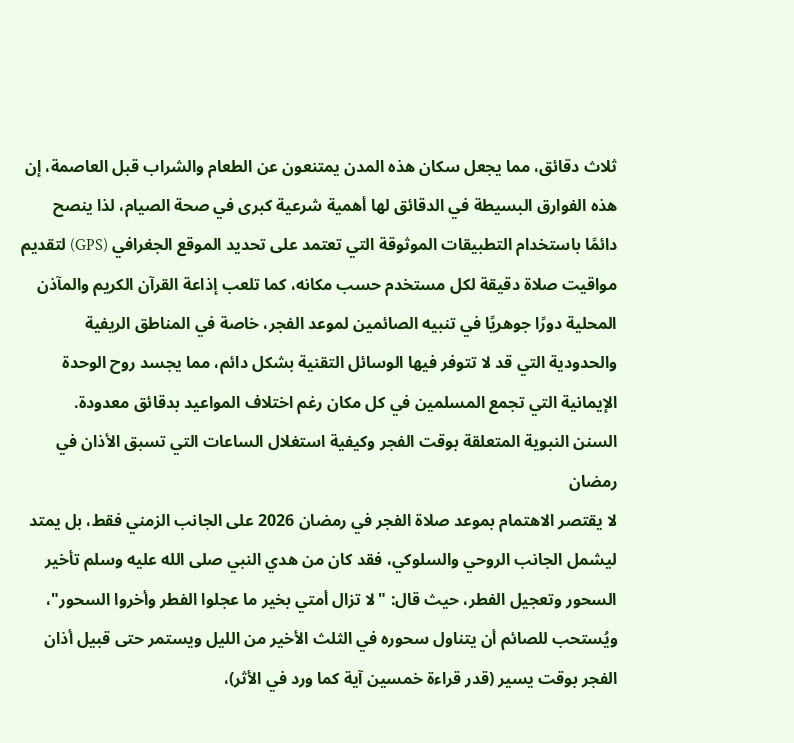ثلاث دقائق، مما يجعل سكان هذه المدن يمتنعون عن الطعام والشراب قبل العاصمة، إن هذه الفوارق البسيطة في الدقائق لها أهمية شرعية كبرى في صحة الصيام، لذا ينصح دائمًا باستخدام التطبيقات الموثوقة التي تعتمد على تحديد الموقع الجغرافي (GPS) لتقديم مواقيت صلاة دقيقة لكل مستخدم حسب مكانه، كما تلعب إذاعة القرآن الكريم والمآذن المحلية دورًا جوهريًا في تنبيه الصائمين لموعد الفجر، خاصة في المناطق الريفية والحدودية التي قد لا تتوفر فيها الوسائل التقنية بشكل دائم، مما يجسد روح الوحدة الإيمانية التي تجمع المسلمين في كل مكان رغم اختلاف المواعيد بدقائق معدودة.
السنن النبوية المتعلقة بوقت الفجر وكيفية استغلال الساعات التي تسبق الأذان في رمضان
لا يقتصر الاهتمام بموعد صلاة الفجر في رمضان 2026 على الجانب الزمني فقط، بل يمتد ليشمل الجانب الروحي والسلوكي، فقد كان من هدي النبي صلى الله عليه وسلم تأخير السحور وتعجيل الفطر، حيث قال: "لا تزال أمتي بخير ما عجلوا الفطر وأخروا السحور"، ويُستحب للصائم أن يتناول سحوره في الثلث الأخير من الليل ويستمر حتى قبيل أذان الفجر بوقت يسير (قدر قراءة خمسين آية كما ورد في الأثر)،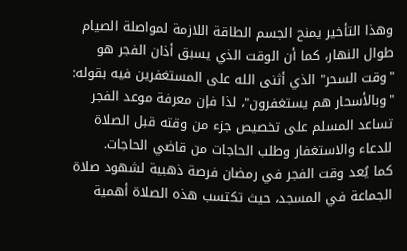وهذا التأخير يمنح الجسم الطاقة اللازمة لمواصلة الصيام طوال النهار، كما أن الوقت الذي يسبق أذان الفجر هو "وقت السحر" الذي أثنى الله على المستغفرين فيه بقوله: "وبالأسحار هم يستغفرون"، لذا فإن معرفة موعد الفجر تساعد المسلم على تخصيص جزء من وقته قبل الصلاة للدعاء والاستغفار وطلب الحاجات من قاضي الحاجات.
كما يُعد وقت الفجر في رمضان فرصة ذهبية لشهود صلاة الجماعة في المسجد، حيث تكتسب هذه الصلاة أهمية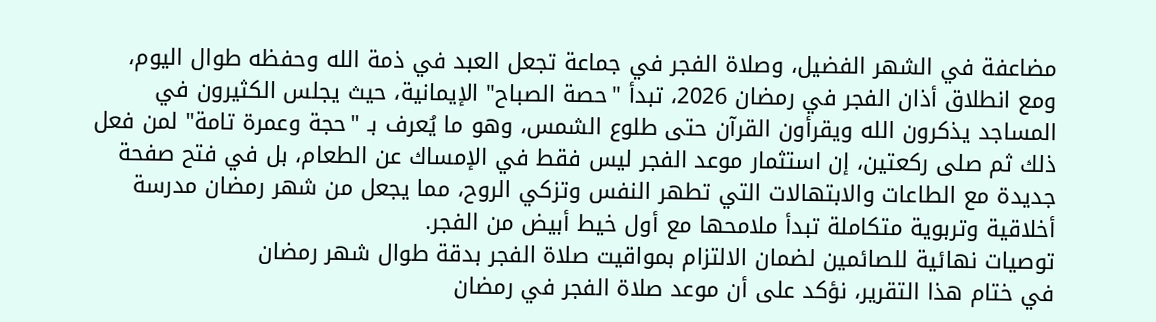مضاعفة في الشهر الفضيل، وصلاة الفجر في جماعة تجعل العبد في ذمة الله وحفظه طوال اليوم، ومع انطلاق أذان الفجر في رمضان 2026، تبدأ "حصة الصباح" الإيمانية، حيث يجلس الكثيرون في المساجد يذكرون الله ويقرأون القرآن حتى طلوع الشمس، وهو ما يُعرف بـ "حجة وعمرة تامة" لمن فعل ذلك ثم صلى ركعتين، إن استثمار موعد الفجر ليس فقط في الإمساك عن الطعام، بل في فتح صفحة جديدة مع الطاعات والابتهالات التي تطهر النفس وتزكي الروح، مما يجعل من شهر رمضان مدرسة أخلاقية وتربوية متكاملة تبدأ ملامحها مع أول خيط أبيض من الفجر.
توصيات نهائية للصائمين لضمان الالتزام بمواقيت صلاة الفجر بدقة طوال شهر رمضان
في ختام هذا التقرير، نؤكد على أن موعد صلاة الفجر في رمضان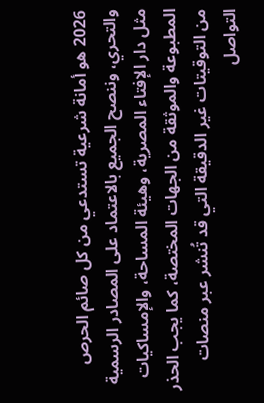2026 هو أمانة شرعية تستدعي من كل صائم الحرص والتحري، وننصح الجميع بالاعتماد على المصادر الرسمية مثل دار الإفتاء المصرية، وهيئة المساحة، والإمساكيات المطبوعة والموثقة من الجهات المختصة، كما يجب الحذر من التوقيتات غير الدقيقة التي قد تُنشر عبر منصات التواصل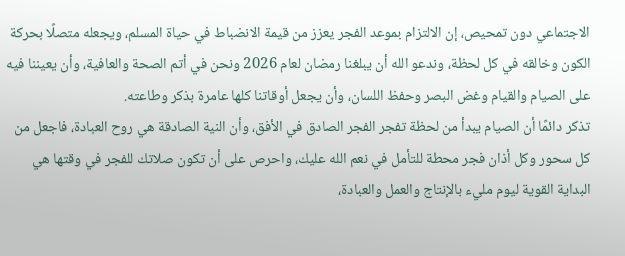الاجتماعي دون تمحيص، إن الالتزام بموعد الفجر يعزز من قيمة الانضباط في حياة المسلم، ويجعله متصلًا بحركة الكون وخالقه في كل لحظة، وندعو الله أن يبلغنا رمضان لعام 2026 ونحن في أتم الصحة والعافية، وأن يعيننا فيه على الصيام والقيام وغض البصر وحفظ اللسان، وأن يجعل أوقاتنا كلها عامرة بذكر وطاعته.
تذكر دائمًا أن الصيام يبدأ من لحظة تفجر الفجر الصادق في الأفق، وأن النية الصادقة هي روح العبادة، فاجعل من كل سحور وكل أذان فجر محطة للتأمل في نعم الله عليك، واحرص على أن تكون صلاتك للفجر في وقتها هي البداية القوية ليوم مليء بالإنتاج والعمل والعبادة،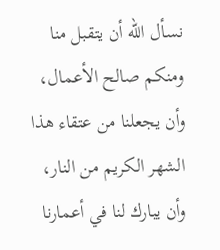نسأل الله أن يتقبل منا ومنكم صالح الأعمال، وأن يجعلنا من عتقاء هذا الشهر الكريم من النار، وأن يبارك لنا في أعمارنا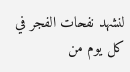لنشهد نفحات الفجر في كل يوم من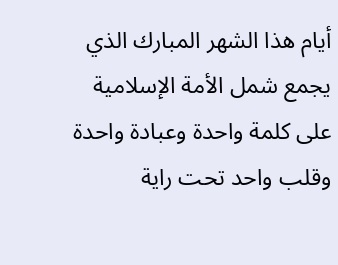أيام هذا الشهر المبارك الذي يجمع شمل الأمة الإسلامية على كلمة واحدة وعبادة واحدة وقلب واحد تحت راية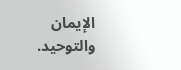الإيمان والتوحيد.